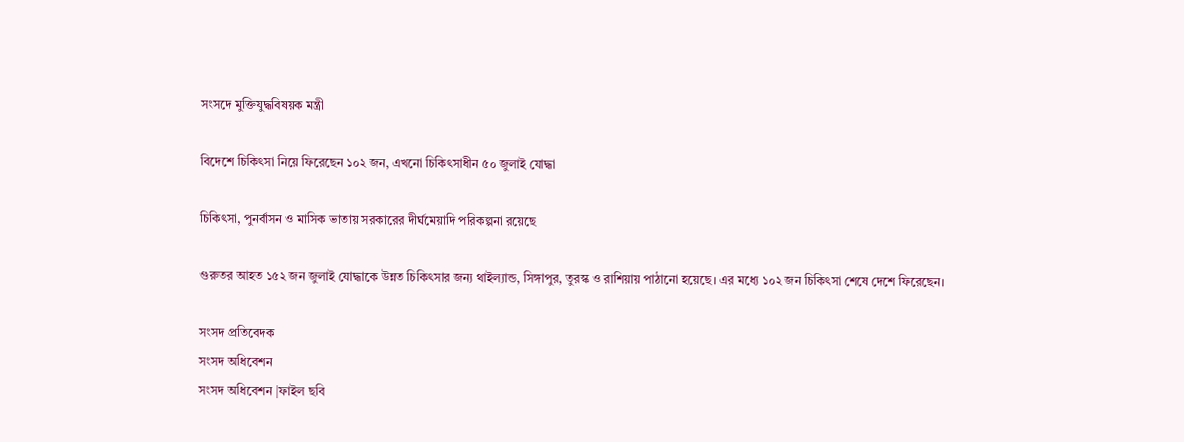সংসদে মুক্তিযুদ্ধবিষয়ক মন্ত্রী

বিদেশে চিকিৎসা নিয়ে ফিরেছেন ১০২ জন, এখনো চিকিৎসাধীন ৫০ জুলাই যোদ্ধা

চিকিৎসা, পুনর্বাসন ও মাসিক ভাতায় সরকারের দীর্ঘমেয়াদি পরিকল্পনা রয়েছে

গুরুতর আহত ১৫২ জন জুলাই যোদ্ধাকে উন্নত চিকিৎসার জন্য থাইল্যান্ড, সিঙ্গাপুর, তুরস্ক ও রাশিয়ায় পাঠানো হয়েছে। এর মধ্যে ১০২ জন চিকিৎসা শেষে দেশে ফিরেছেন।

সংসদ প্রতিবেদক
সংসদ অধিবেশন
সংসদ অধিবেশন |ফাইল ছবি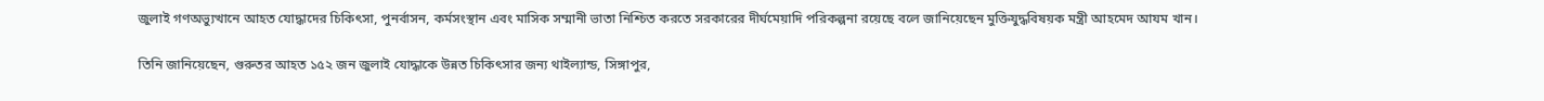জুলাই গণঅভ্যুত্থানে আহত যোদ্ধাদের চিকিৎসা, পুনর্বাসন, কর্মসংস্থান এবং মাসিক সম্মানী ভাতা নিশ্চিত করতে সরকারের দীর্ঘমেয়াদি পরিকল্পনা রয়েছে বলে জানিয়েছেন মুক্তিযুদ্ধবিষয়ক মন্ত্রী আহমেদ আযম খান।

তিনি জানিয়েছেন, গুরুতর আহত ১৫২ জন জুলাই যোদ্ধাকে উন্নত চিকিৎসার জন্য থাইল্যান্ড, সিঙ্গাপুর,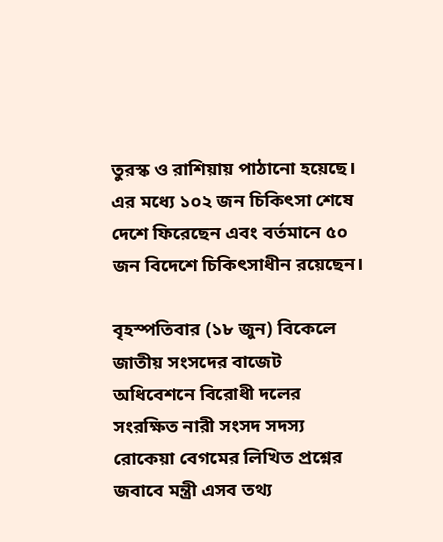তুরস্ক ও রাশিয়ায় পাঠানো হয়েছে। এর মধ্যে ১০২ জন চিকিৎসা শেষে দেশে ফিরেছেন এবং বর্তমানে ৫০ জন বিদেশে চিকিৎসাধীন রয়েছেন।

বৃহস্পতিবার (১৮ জুন) বিকেলে জাতীয় সংসদের বাজেট অধিবেশনে বিরোধী দলের সংরক্ষিত নারী সংসদ সদস্য রোকেয়া বেগমের লিখিত প্রশ্নের জবাবে মন্ত্রী এসব তথ্য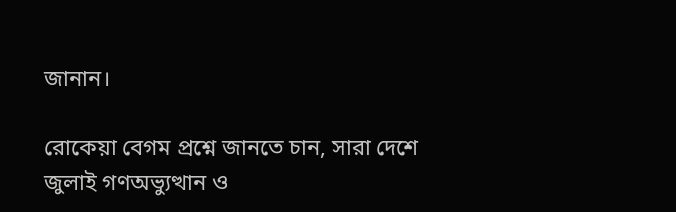জানান।

রোকেয়া বেগম প্রশ্নে জানতে চান, সারা দেশে জুলাই গণঅভ্যুত্থান ও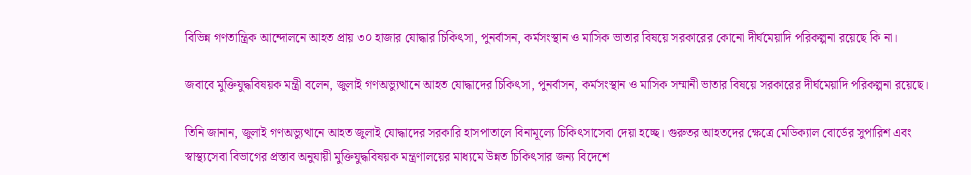বিভিন্ন গণতান্ত্রিক আন্দোলনে আহত প্রায় ৩০ হাজার যোদ্ধার চিকিৎসা, পুনর্বাসন, কর্মসংস্থান ও মাসিক ভাতার বিষয়ে সরকারের কোনো দীর্ঘমেয়াদি পরিকল্পনা রয়েছে কি না।

জবাবে মুক্তিযুদ্ধবিষয়ক মন্ত্রী বলেন, জুলাই গণঅভ্যুত্থানে আহত যোদ্ধাদের চিকিৎসা, পুনর্বাসন, কর্মসংস্থান ও মাসিক সম্মানী ভাতার বিষয়ে সরকারের দীর্ঘমেয়াদি পরিকল্পনা রয়েছে।

তিনি জানান, জুলাই গণঅভ্যুত্থানে আহত জুলাই যোদ্ধাদের সরকারি হাসপাতালে বিনামূল্যে চিকিৎসাসেবা দেয়া হচ্ছে। গুরুতর আহতদের ক্ষেত্রে মেডিক্যাল বোর্ডের সুপারিশ এবং স্বাস্থ্যসেবা বিভাগের প্রস্তাব অনুযায়ী মুক্তিযুদ্ধবিষয়ক মন্ত্রণালয়ের মাধ্যমে উন্নত চিকিৎসার জন্য বিদেশে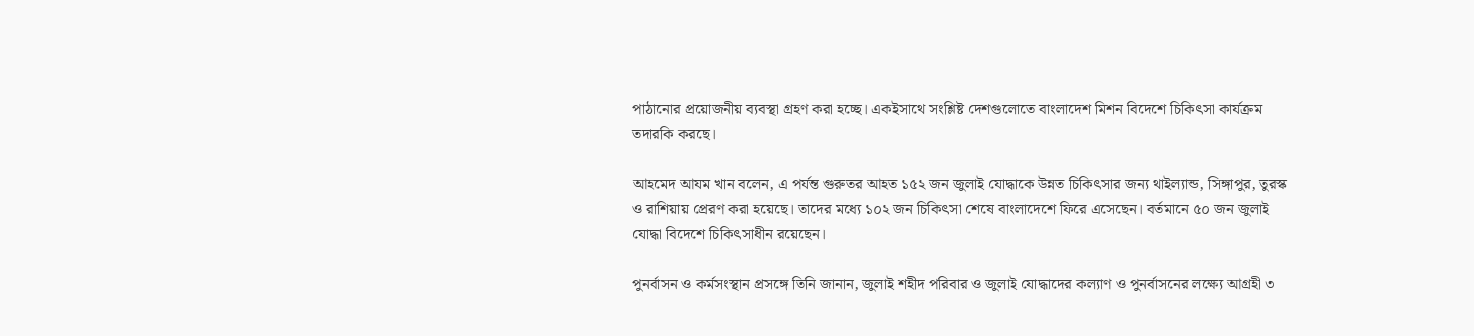পাঠানোর প্রয়োজনীয় ব্যবস্থা গ্রহণ করা হচ্ছে। একইসাথে সংশ্লিষ্ট দেশগুলোতে বাংলাদেশ মিশন বিদেশে চিকিৎসা কার্যক্রম তদারকি করছে।

আহমেদ আযম খান বলেন, এ পর্যন্ত গুরুতর আহত ১৫২ জন জুলাই যোদ্ধাকে উন্নত চিকিৎসার জন্য থাইল্যান্ড, সিঙ্গাপুর, তুরস্ক ও রাশিয়ায় প্রেরণ করা হয়েছে। তাদের মধ্যে ১০২ জন চিকিৎসা শেষে বাংলাদেশে ফিরে এসেছেন। বর্তমানে ৫০ জন জুলাই যোদ্ধা বিদেশে চিকিৎসাধীন রয়েছেন।

পুনর্বাসন ও কর্মসংস্থান প্রসঙ্গে তিনি জানান, জুলাই শহীদ পরিবার ও জুলাই যোদ্ধাদের কল্যাণ ও পুনর্বাসনের লক্ষ্যে আগ্রহী ৩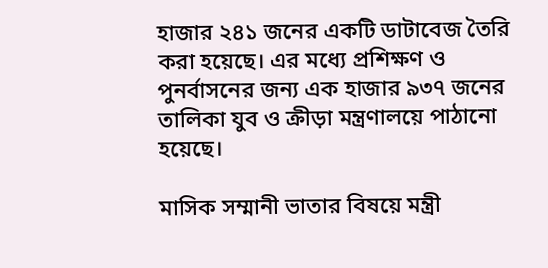হাজার ২৪১ জনের একটি ডাটাবেজ তৈরি করা হয়েছে। এর মধ্যে প্রশিক্ষণ ও পুনর্বাসনের জন্য এক হাজার ৯৩৭ জনের তালিকা যুব ও ক্রীড়া মন্ত্রণালয়ে পাঠানো হয়েছে।

মাসিক সম্মানী ভাতার বিষয়ে মন্ত্রী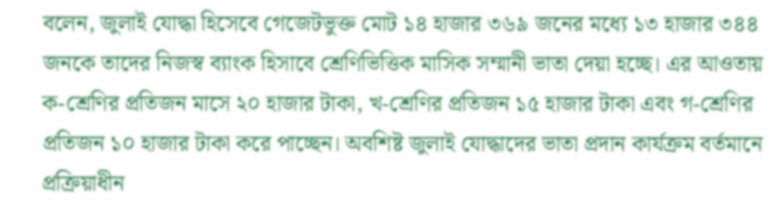বলেন, জুলাই যোদ্ধা হিসেবে গেজেটভুক্ত মোট ১৪ হাজার ৩৬৯ জনের মধ্যে ১৩ হাজার ৩৪৪ জনকে তাদের নিজস্ব ব্যাংক হিসাবে শ্রেণিভিত্তিক মাসিক সম্মানী ভাতা দেয়া হচ্ছে। এর আওতায় ক-শ্রেণির প্রতিজন মাসে ২০ হাজার টাকা, খ-শ্রেণির প্রতিজন ১৫ হাজার টাকা এবং গ-শ্রেণির প্রতিজন ১০ হাজার টাকা করে পাচ্ছেন। অবশিষ্ট জুলাই যোদ্ধাদের ভাতা প্রদান কার্যক্রম বর্তমানে প্রক্রিয়াধীন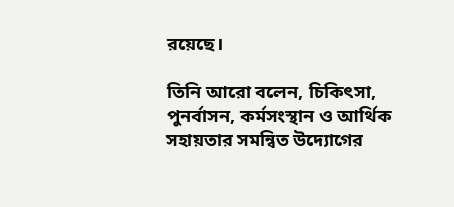রয়েছে।

তিনি আরো বলেন, চিকিৎসা, পুনর্বাসন, কর্মসংস্থান ও আর্থিক সহায়তার সমন্বিত উদ্যোগের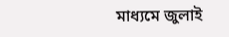মাধ্যমে জুলাই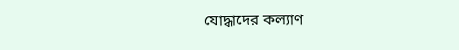যোদ্ধাদের কল্যাণ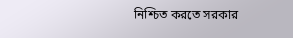নিশ্চিত করতে সরকার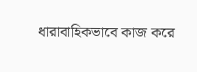ধারাবাহিকভাবে কাজ করে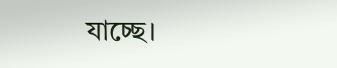যাচ্ছে।